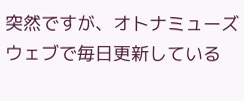突然ですが、オトナミューズウェブで毎日更新している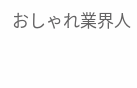おしゃれ業界人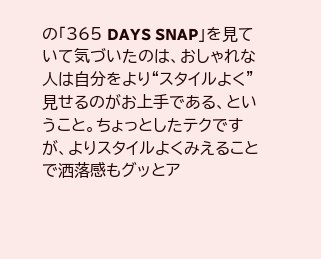の「365 DAYS SNAP」を見ていて気づいたのは、おしゃれな人は自分をより“スタイルよく”見せるのがお上手である、ということ。ちょっとしたテクですが、よりスタイルよくみえることで洒落感もグッとア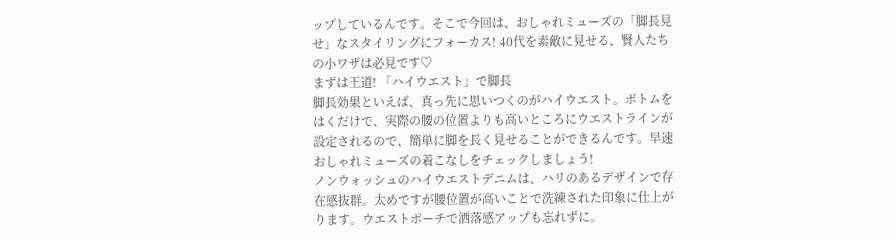ップしているんです。そこで今回は、おしゃれミューズの「脚長見せ」なスタイリングにフォーカス! 40代を素敵に見せる、賢人たちの小ワザは必見です♡
まずは王道! 「ハイウエスト」で脚長
脚長効果といえば、真っ先に思いつくのがハイウエスト。ボトムをはくだけで、実際の腰の位置よりも高いところにウエストラインが設定されるので、簡単に脚を長く見せることができるんです。早速おしゃれミューズの着こなしをチェックしましょう!
ノンウォッシュのハイウエストデニムは、ハリのあるデザインで存在感抜群。太めですが腰位置が高いことで洗練された印象に仕上がります。ウエストポーチで洒落感アップも忘れずに。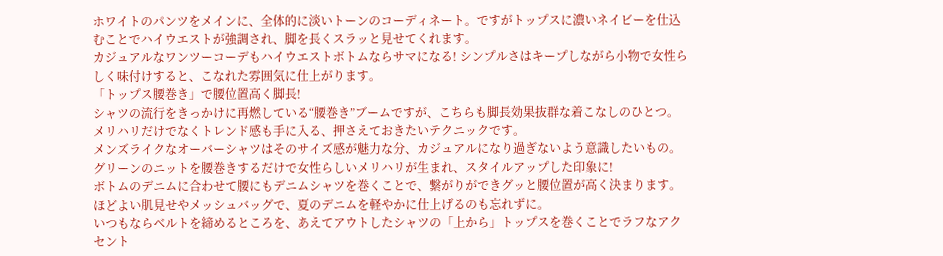ホワイトのパンツをメインに、全体的に淡いトーンのコーディネート。ですがトップスに濃いネイビーを仕込むことでハイウエストが強調され、脚を長くスラッと見せてくれます。
カジュアルなワンツーコーデもハイウエストボトムならサマになる! シンプルさはキープしながら小物で女性らしく味付けすると、こなれた雰囲気に仕上がります。
「トップス腰巻き」で腰位置高く脚長!
シャツの流行をきっかけに再燃している“腰巻き”ブームですが、こちらも脚長効果抜群な着こなしのひとつ。メリハリだけでなくトレンド感も手に入る、押さえておきたいテクニックです。
メンズライクなオーバーシャツはそのサイズ感が魅力な分、カジュアルになり過ぎないよう意識したいもの。グリーンのニットを腰巻きするだけで女性らしいメリハリが生まれ、スタイルアップした印象に!
ボトムのデニムに合わせて腰にもデニムシャツを巻くことで、繋がりができグッと腰位置が高く決まります。ほどよい肌見せやメッシュバッグで、夏のデニムを軽やかに仕上げるのも忘れずに。
いつもならベルトを締めるところを、あえてアウトしたシャツの「上から」トップスを巻くことでラフなアクセント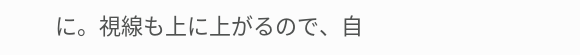に。視線も上に上がるので、自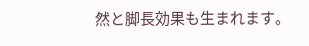然と脚長効果も生まれます。